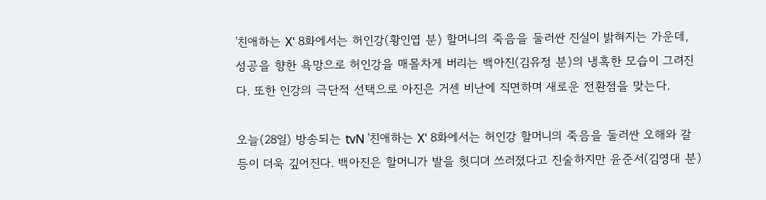'친애하는 X' 8화에서는 허인강(황인엽 분) 할머니의 죽음을 둘러싼 진실이 밝혀지는 가운데, 성공을 향한 욕망으로 허인강을 매몰차게 버리는 백아진(김유정 분)의 냉혹한 모습이 그려진다. 또한 인강의 극단적 선택으로 아진은 거센 비난에 직면하며 새로운 전환점을 맞는다.

오늘(28일) 방송되는 tvN '친애하는 X' 8화에서는 허인강 할머니의 죽음을 둘러싼 오해와 갈등이 더욱 깊어진다. 백아진은 할머니가 발을 헛디뎌 쓰러졌다고 진술하지만 윤준서(김영대 분)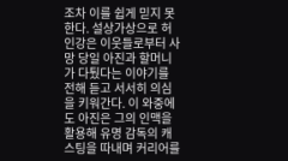조차 이를 쉽게 믿지 못한다. 설상가상으로 허인강은 이웃들로부터 사망 당일 아진과 할머니가 다퉜다는 이야기를 전해 듣고 서서히 의심을 키워간다. 이 와중에도 아진은 그의 인맥을 활용해 유명 감독의 캐스팅을 따내며 커리어를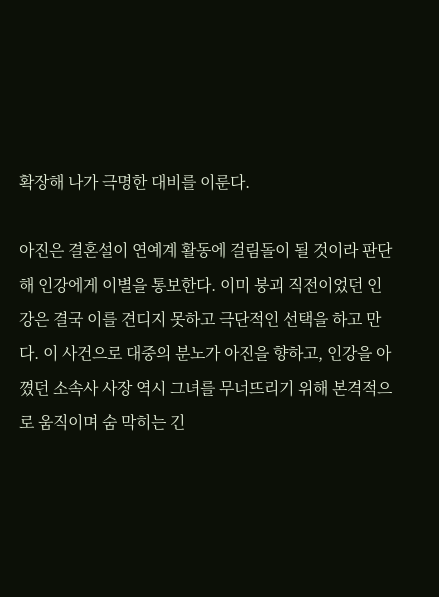확장해 나가 극명한 대비를 이룬다.

아진은 결혼설이 연예계 활동에 걸림돌이 될 것이라 판단해 인강에게 이별을 통보한다. 이미 붕괴 직전이었던 인강은 결국 이를 견디지 못하고 극단적인 선택을 하고 만다. 이 사건으로 대중의 분노가 아진을 향하고, 인강을 아꼈던 소속사 사장 역시 그녀를 무너뜨리기 위해 본격적으로 움직이며 숨 막히는 긴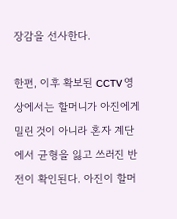장감을 선사한다.

한편, 이후 확보된 CCTV 영상에서는 할머니가 아진에게 밀린 것이 아니라 혼자 계단에서 균형을 잃고 쓰러진 반전이 확인된다. 아진이 할머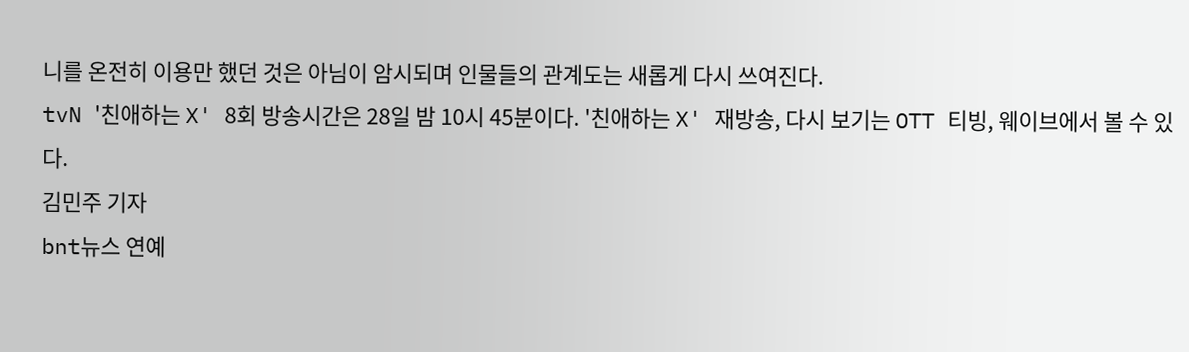니를 온전히 이용만 했던 것은 아님이 암시되며 인물들의 관계도는 새롭게 다시 쓰여진다.
tvN '친애하는 X' 8회 방송시간은 28일 밤 10시 45분이다. '친애하는 X' 재방송, 다시 보기는 OTT 티빙, 웨이브에서 볼 수 있다.
김민주 기자
bnt뉴스 연예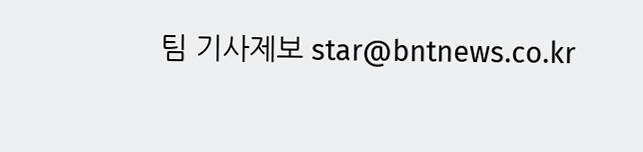팀 기사제보 star@bntnews.co.kr